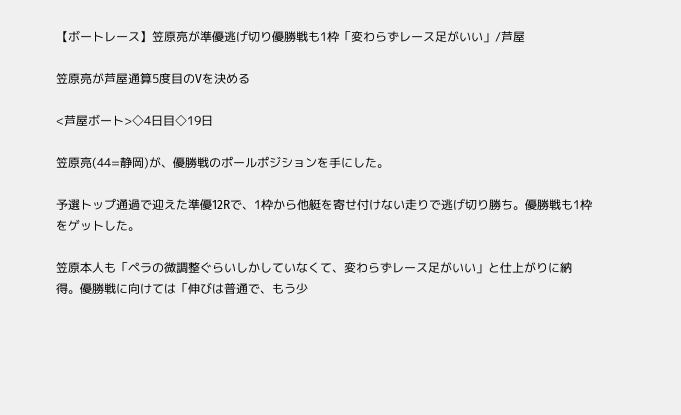【ボートレース】笠原亮が準優逃げ切り優勝戦も1枠「変わらずレース足がいい」/芦屋

笠原亮が芦屋通算5度目のVを決める

<芦屋ボート>◇4日目◇19日

笠原亮(44=静岡)が、優勝戦のポールポジションを手にした。

予選トップ通過で迎えた準優12Rで、1枠から他艇を寄せ付けない走りで逃げ切り勝ち。優勝戦も1枠をゲットした。

笠原本人も「ペラの微調整ぐらいしかしていなくて、変わらずレース足がいい」と仕上がりに納得。優勝戦に向けては「伸びは普通で、もう少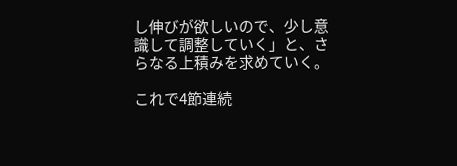し伸びが欲しいので、少し意識して調整していく」と、さらなる上積みを求めていく。

これで4節連続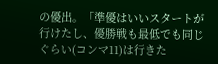の優出。「準優はいいスタートが行けたし、優勝戦も最低でも同じぐらい(コンマ11)は行きた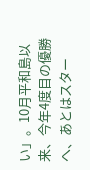い」。10月平和島以来、今年4度目の優勝へ、あとはスター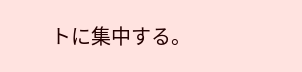トに集中する。